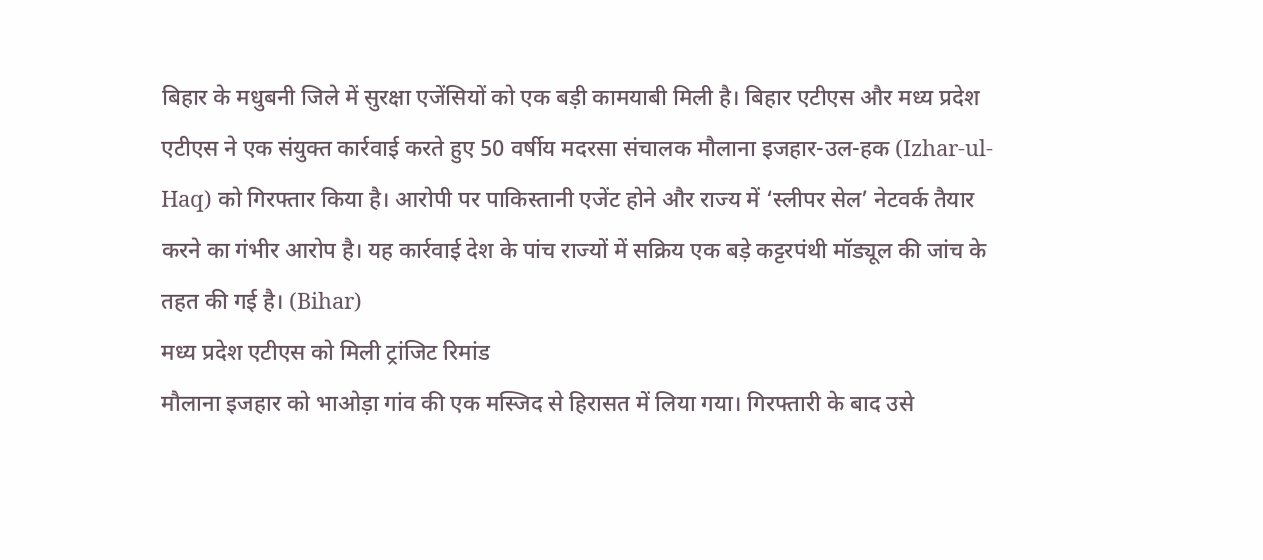बिहार के मधुबनी जिले में सुरक्षा एजेंसियों को एक बड़ी कामयाबी मिली है। बिहार एटीएस और मध्य प्रदेश एटीएस ने एक संयुक्त कार्रवाई करते हुए 50 वर्षीय मदरसा संचालक मौलाना इजहार-उल-हक (Izhar-ul-Haq) को गिरफ्तार किया है। आरोपी पर पाकिस्तानी एजेंट होने और राज्य में ‘स्लीपर सेल’ नेटवर्क तैयार करने का गंभीर आरोप है। यह कार्रवाई देश के पांच राज्यों में सक्रिय एक बड़े कट्टरपंथी मॉड्यूल की जांच के तहत की गई है। (Bihar)
मध्य प्रदेश एटीएस को मिली ट्रांजिट रिमांड
मौलाना इजहार को भाओड़ा गांव की एक मस्जिद से हिरासत में लिया गया। गिरफ्तारी के बाद उसे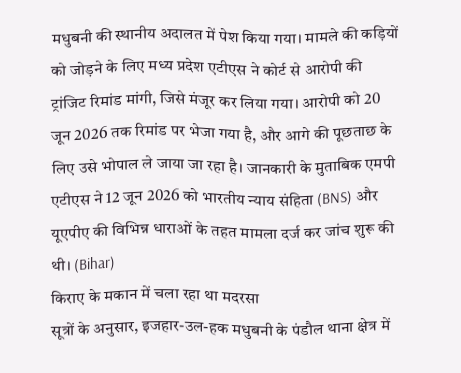मधुबनी की स्थानीय अदालत में पेश किया गया। मामले की कड़ियों को जोड़ने के लिए मध्य प्रदेश एटीएस ने कोर्ट से आरोपी की ट्रांजिट रिमांड मांगी, जिसे मंजूर कर लिया गया। आरोपी को 20 जून 2026 तक रिमांड पर भेजा गया है, और आगे की पूछताछ के लिए उसे भोपाल ले जाया जा रहा है। जानकारी के मुताबिक एमपी एटीएस ने 12 जून 2026 को भारतीय न्याय संहिता (BNS) और यूएपीए की विभिन्न धाराओं के तहत मामला दर्ज कर जांच शुरू की थी। (Bihar)
किराए के मकान में चला रहा था मदरसा
सूत्रों के अनुसार, इजहार-उल-हक मधुबनी के पंडौल थाना क्षेत्र में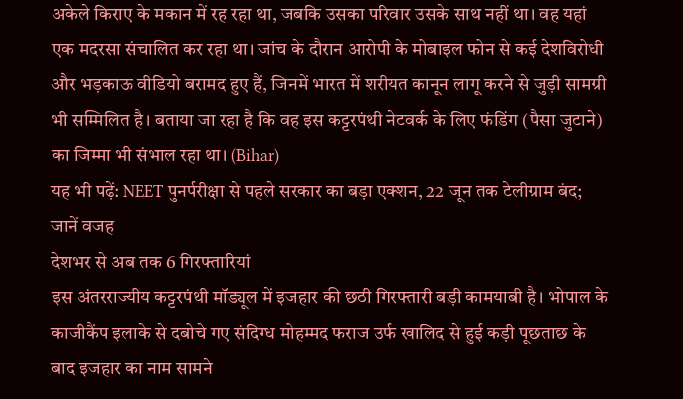अकेले किराए के मकान में रह रहा था, जबकि उसका परिवार उसके साथ नहीं था। वह यहां एक मदरसा संचालित कर रहा था। जांच के दौरान आरोपी के मोबाइल फोन से कई देशविरोधी और भड़काऊ वीडियो बरामद हुए हैं, जिनमें भारत में शरीयत कानून लागू करने से जुड़ी सामग्री भी सम्मिलित है। बताया जा रहा है कि वह इस कट्टरपंथी नेटवर्क के लिए फंडिंग (पैसा जुटाने) का जिम्मा भी संभाल रहा था। (Bihar)
यह भी पढ़ें: NEET पुनर्परीक्षा से पहले सरकार का बड़ा एक्शन, 22 जून तक टेलीग्राम बंद; जानें वजह
देशभर से अब तक 6 गिरफ्तारियां
इस अंतरराज्यीय कट्टरपंथी मॉड्यूल में इजहार की छठी गिरफ्तारी बड़ी कामयाबी है। भोपाल के काजीकैंप इलाके से दबोचे गए संदिग्ध मोहम्मद फराज उर्फ खालिद से हुई कड़ी पूछताछ के बाद इजहार का नाम सामने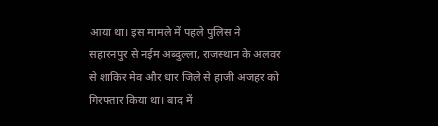आया था। इस मामले में पहले पुलिस ने सहारनपुर से नईम अब्दुल्ला, राजस्थान के अलवर से शाकिर मेव और धार जिले से हाजी अजहर को गिरफ्तार किया था। बाद में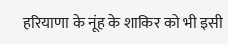हरियाणा के नूंह के शाकिर को भी इसी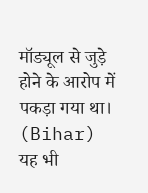मॉड्यूल से जुड़े होने के आरोप में पकड़ा गया था। (Bihar)
यह भी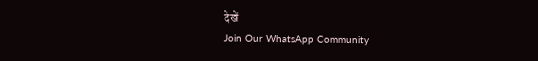देखें
Join Our WhatsApp Community